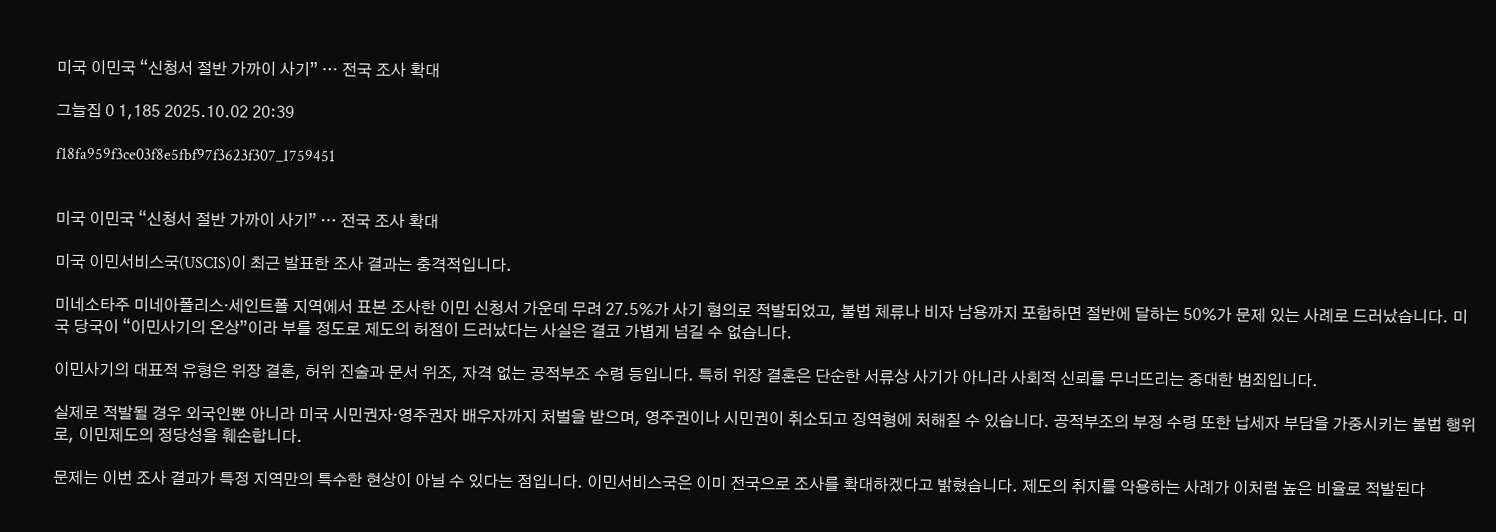미국 이민국 “신청서 절반 가까이 사기” … 전국 조사 확대

그늘집 0 1,185 2025.10.02 20:39

f18fa959f3ce03f8e5fbf97f3623f307_1759451


미국 이민국 “신청서 절반 가까이 사기” … 전국 조사 확대

미국 이민서비스국(USCIS)이 최근 발표한 조사 결과는 충격적입니다.

미네소타주 미네아폴리스·세인트폴 지역에서 표본 조사한 이민 신청서 가운데 무려 27.5%가 사기 혐의로 적발되었고, 불법 체류나 비자 남용까지 포함하면 절반에 달하는 50%가 문제 있는 사례로 드러났습니다. 미국 당국이 “이민사기의 온상”이라 부를 정도로 제도의 허점이 드러났다는 사실은 결코 가볍게 넘길 수 없습니다.

이민사기의 대표적 유형은 위장 결혼, 허위 진술과 문서 위조, 자격 없는 공적부조 수령 등입니다. 특히 위장 결혼은 단순한 서류상 사기가 아니라 사회적 신뢰를 무너뜨리는 중대한 범죄입니다.

실제로 적발될 경우 외국인뿐 아니라 미국 시민권자·영주권자 배우자까지 처벌을 받으며, 영주권이나 시민권이 취소되고 징역형에 처해질 수 있습니다. 공적부조의 부정 수령 또한 납세자 부담을 가중시키는 불법 행위로, 이민제도의 정당성을 훼손합니다.

문제는 이번 조사 결과가 특정 지역만의 특수한 현상이 아닐 수 있다는 점입니다. 이민서비스국은 이미 전국으로 조사를 확대하겠다고 밝혔습니다. 제도의 취지를 악용하는 사례가 이처럼 높은 비율로 적발된다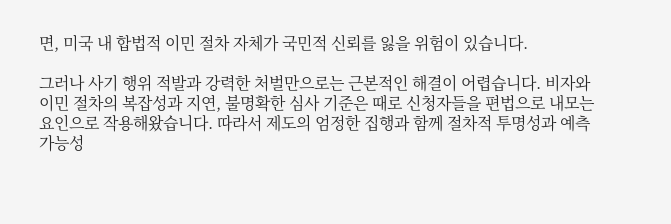면, 미국 내 합법적 이민 절차 자체가 국민적 신뢰를 잃을 위험이 있습니다.

그러나 사기 행위 적발과 강력한 처벌만으로는 근본적인 해결이 어렵습니다. 비자와 이민 절차의 복잡성과 지연, 불명확한 심사 기준은 때로 신청자들을 편법으로 내모는 요인으로 작용해왔습니다. 따라서 제도의 엄정한 집행과 함께 절차적 투명성과 예측 가능성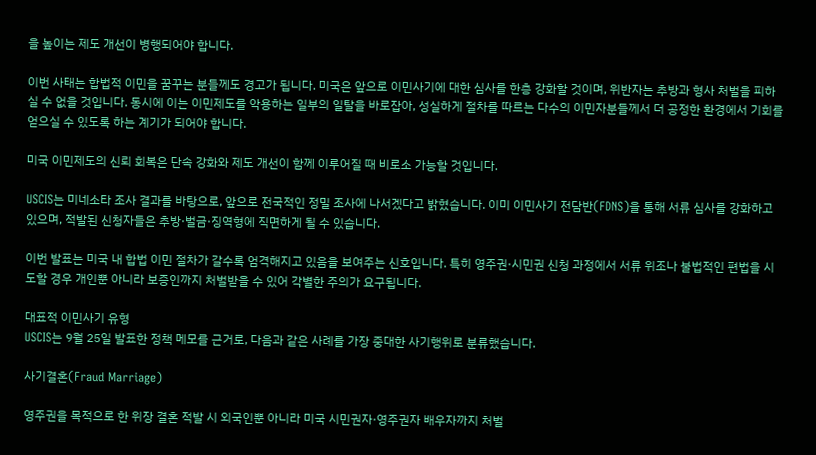을 높이는 제도 개선이 병행되어야 합니다.

이번 사태는 합법적 이민을 꿈꾸는 분들께도 경고가 됩니다. 미국은 앞으로 이민사기에 대한 심사를 한층 강화할 것이며, 위반자는 추방과 형사 처벌을 피하실 수 없을 것입니다. 동시에 이는 이민제도를 악용하는 일부의 일탈을 바로잡아, 성실하게 절차를 따르는 다수의 이민자분들께서 더 공정한 환경에서 기회를 얻으실 수 있도록 하는 계기가 되어야 합니다.

미국 이민제도의 신뢰 회복은 단속 강화와 제도 개선이 함께 이루어질 때 비로소 가능할 것입니다.

USCIS는 미네소타 조사 결과를 바탕으로, 앞으로 전국적인 정밀 조사에 나서겠다고 밝혔습니다. 이미 이민사기 전담반(FDNS)을 통해 서류 심사를 강화하고 있으며, 적발된 신청자들은 추방·벌금·징역형에 직면하게 될 수 있습니다.

이번 발표는 미국 내 합법 이민 절차가 갈수록 엄격해지고 있음을 보여주는 신호입니다. 특히 영주권·시민권 신청 과정에서 서류 위조나 불법적인 편법을 시도할 경우 개인뿐 아니라 보증인까지 처벌받을 수 있어 각별한 주의가 요구됩니다.

대표적 이민사기 유형
USCIS는 9월 25일 발표한 정책 메모를 근거로, 다음과 같은 사례를 가장 중대한 사기행위로 분류했습니다.

사기결혼(Fraud Marriage)

영주권을 목적으로 한 위장 결혼 적발 시 외국인뿐 아니라 미국 시민권자·영주권자 배우자까지 처벌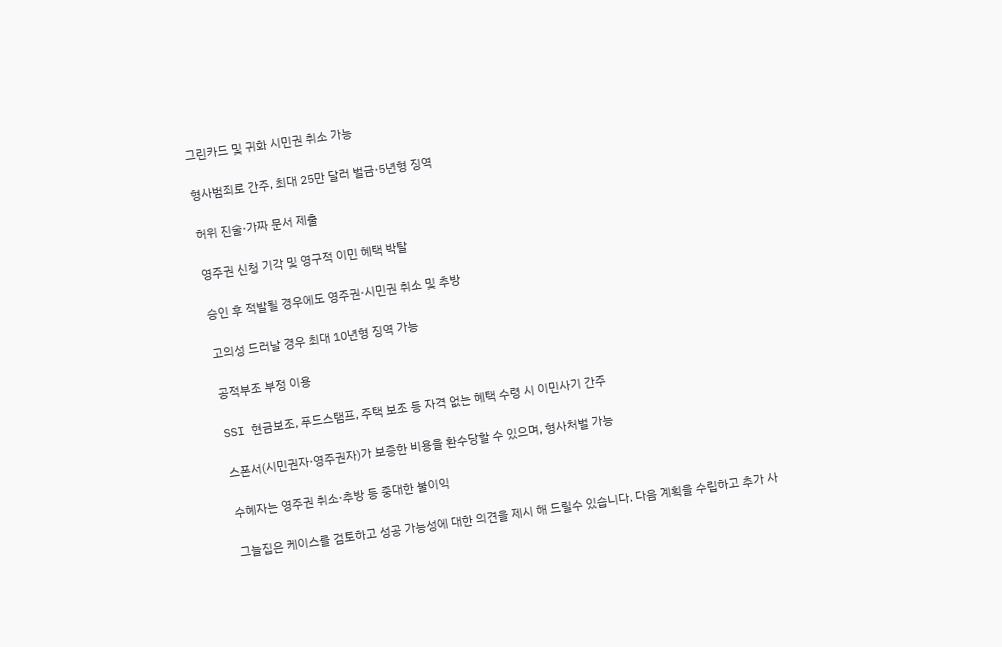그린카드 및 귀화 시민권 취소 가능

형사범죄로 간주, 최대 25만 달러 벌금·5년형 징역

허위 진술·가짜 문서 제출

영주권 신청 기각 및 영구적 이민 혜택 박탈

승인 후 적발될 경우에도 영주권·시민권 취소 및 추방

고의성 드러날 경우 최대 10년형 징역 가능

공적부조 부정 이용

SSI 현금보조, 푸드스탬프, 주택 보조 등 자격 없는 혜택 수령 시 이민사기 간주

스폰서(시민권자·영주권자)가 보증한 비용을 환수당할 수 있으며, 형사처벌 가능

수혜자는 영주권 취소·추방 등 중대한 불이익

그늘집은 케이스를 검토하고 성공 가능성에 대한 의견을 제시 해 드릴수 있습니다. 다음 계획을 수립하고 추가 사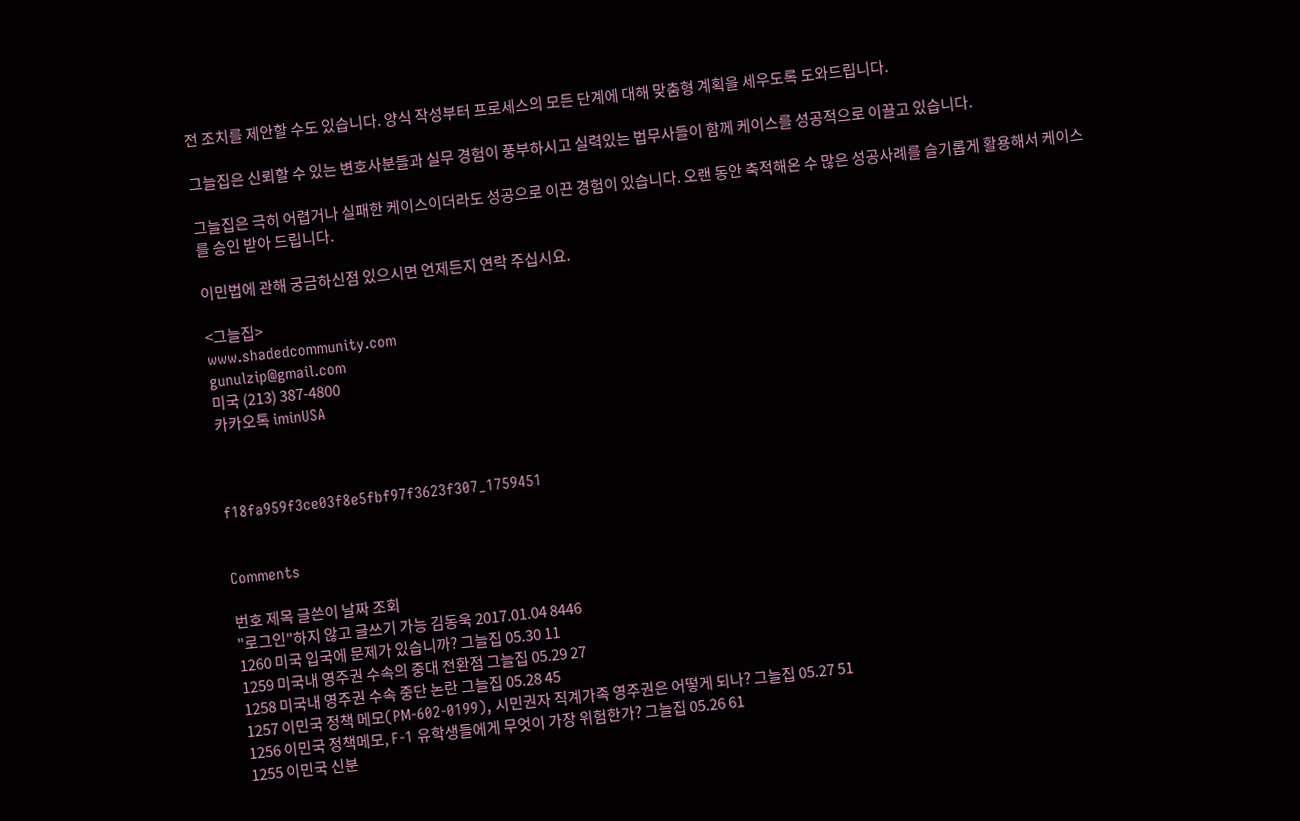전 조치를 제안할 수도 있습니다. 양식 작성부터 프로세스의 모든 단계에 대해 맞춤형 계획을 세우도록 도와드립니다.

그늘집은 신뢰할 수 있는 변호사분들과 실무 경험이 풍부하시고 실력있는 법무사들이 함께 케이스를 성공적으로 이끌고 있습니다.

그늘집은 극히 어렵거나 실패한 케이스이더라도 성공으로 이끈 경험이 있습니다. 오랜 동안 축적해온 수 많은 성공사례를 슬기롭게 활용해서 케이스를 승인 받아 드립니다.

이민법에 관해 궁금하신점 있으시면 언제든지 연락 주십시요.

<그늘집>
www.shadedcommunity.com
gunulzip@gmail.com
미국 (213) 387-4800
카카오톡 iminUSA



f18fa959f3ce03f8e5fbf97f3623f307_1759451


Comments

번호 제목 글쓴이 날짜 조회
"로그인"하지 않고 글쓰기 가능 김동욱 2017.01.04 8446
1260 미국 입국에 문제가 있습니까? 그늘집 05.30 11
1259 미국내 영주권 수속의 중대 전환점 그늘집 05.29 27
1258 미국내 영주권 수속 중단 논란 그늘집 05.28 45
1257 이민국 정책 메모(PM-602-0199), 시민권자 직계가족 영주권은 어떻게 되나? 그늘집 05.27 51
1256 이민국 정책메모, F-1 유학생들에게 무엇이 가장 위험한가? 그늘집 05.26 61
1255 이민국 신분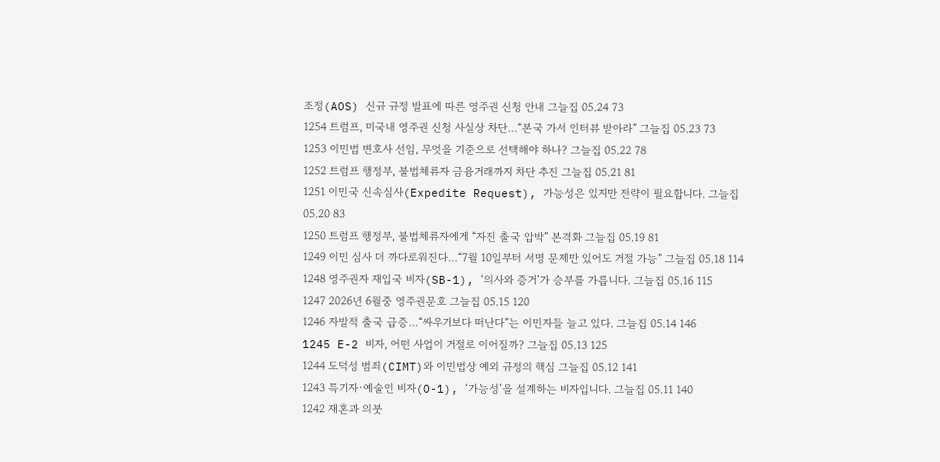조정(AOS) 신규 규정 발표에 따른 영주권 신청 안내 그늘집 05.24 73
1254 트럼프, 미국내 영주권 신청 사실상 차단…“본국 가서 인터뷰 받아라” 그늘집 05.23 73
1253 이민법 변호사 선임, 무엇을 기준으로 선택해야 하나? 그늘집 05.22 78
1252 트럼프 행정부, 불법체류자 금융거래까지 차단 추진 그늘집 05.21 81
1251 이민국 신속심사(Expedite Request), 가능성은 있지만 전략이 필요합니다. 그늘집 05.20 83
1250 트럼프 행정부, 불법체류자에게 “자진 출국 압박” 본격화 그늘집 05.19 81
1249 이민 심사 더 까다로워진다…“7월 10일부터 서명 문제만 있어도 거절 가능” 그늘집 05.18 114
1248 영주권자 재입국 비자(SB-1), ‘의사와 증거’가 승부를 가릅니다. 그늘집 05.16 115
1247 2026년 6월중 영주권문호 그늘집 05.15 120
1246 자발적 출국 급증…“싸우기보다 떠난다”는 이민자들 늘고 있다. 그늘집 05.14 146
1245 E-2 비자, 어떤 사업이 거절로 이어질까? 그늘집 05.13 125
1244 도덕성 범죄(CIMT)와 이민법상 예외 규정의 핵심 그늘집 05.12 141
1243 특기자·예술인 비자(O-1), ‘가능성’을 설계하는 비자입니다. 그늘집 05.11 140
1242 재혼과 의붓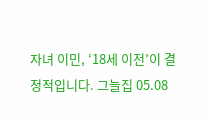자녀 이민, ‘18세 이전’이 결정적입니다. 그늘집 05.08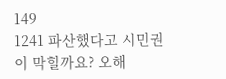149
1241 파산했다고 시민권이 막힐까요? 오해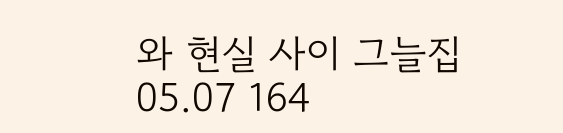와 현실 사이 그늘집 05.07 164